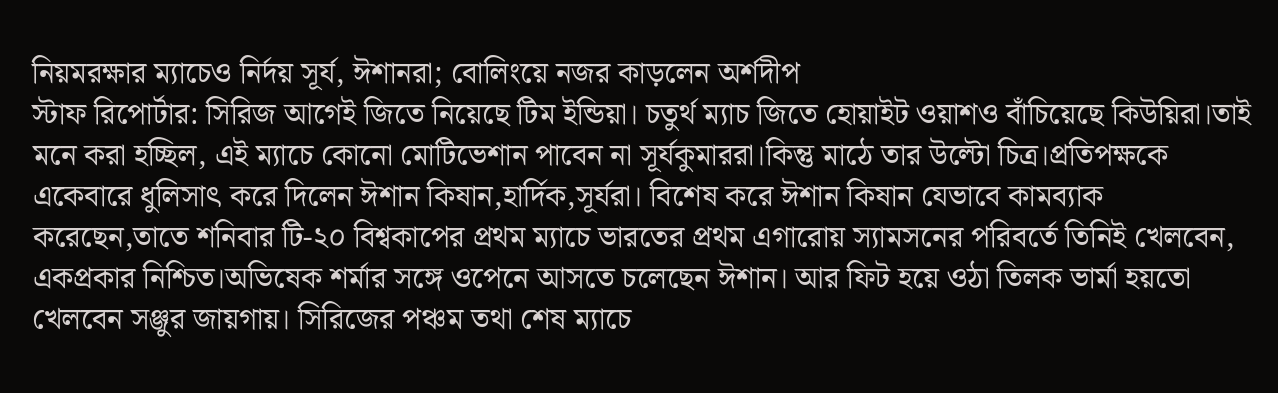নিয়মরক্ষার ম্যাচেও নির্দয় সূর্য, ঈশানরা; বোলিংয়ে নজর কাড়লেন অর্শদীপ
স্টাফ রিপোর্টার: সিরিজ আগেই জিতে নিয়েছে টিম ইন্ডিয়া। চতুর্থ ম্যাচ জিতে হোয়াইট ওয়াশও বাঁচিয়েছে কিউয়িরা।তাই মনে করা হচ্ছিল, এই ম্যাচে কোনো মোটিভেশান পাবেন না সূর্যকুমাররা।কিন্তু মাঠে তার উল্টো চিত্র।প্রতিপক্ষকে একেবারে ধুলিসাৎ করে দিলেন ঈশান কিষান,হার্দিক,সূর্যরা। বিশেষ করে ঈশান কিষান যেভাবে কামব্যাক করেছেন,তাতে শনিবার টি-২০ বিশ্বকাপের প্রথম ম্যাচে ভারতের প্রথম এগারোয় স্যামসনের পরিবর্তে তিনিই খেলবেন, একপ্রকার নিশ্চিত।অভিষেক শর্মার সঙ্গে ওপেনে আসতে চলেছেন ঈশান। আর ফিট হয়ে ওঠা তিলক ভার্মা হয়তো খেলবেন সঞ্জুর জায়গায়। সিরিজের পঞ্চম তথা শেষ ম্যাচে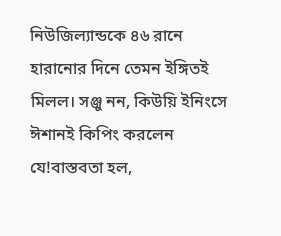নিউজিল্যান্ডকে ৪৬ রানে হারানোর দিনে তেমন ইঙ্গিতই মিলল। সঞ্জু নন, কিউয়ি ইনিংসে ঈশানই কিপিং করলেন যে!বাস্তবতা হল,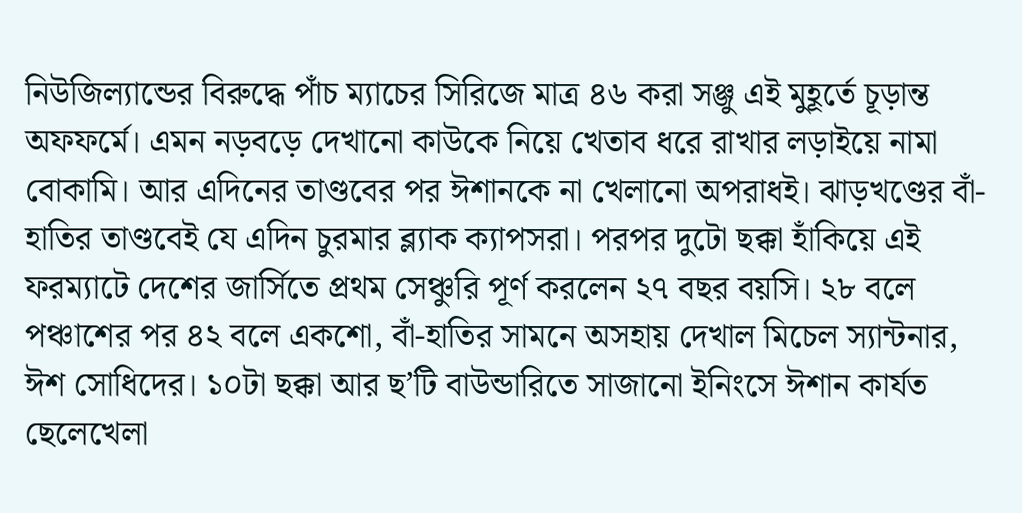নিউজিল্যান্ডের বিরুদ্ধে পাঁচ ম্যাচের সিরিজে মাত্র ৪৬ করা সঞ্জু এই মুহূর্তে চূড়ান্ত অফফর্মে। এমন নড়বড়ে দেখানো কাউকে নিয়ে খেতাব ধরে রাখার লড়াইয়ে নামা বোকামি। আর এদিনের তাণ্ডবের পর ঈশানকে না খেলানো অপরাধই। ঝাড়খণ্ডের বাঁ-হাতির তাণ্ডবেই যে এদিন চুরমার ব্ল্যাক ক্যাপসরা। পরপর দুটো ছক্কা হাঁকিয়ে এই ফরম্যাটে দেশের জার্সিতে প্রথম সেঞ্চুরি পূর্ণ করলেন ২৭ বছর বয়সি। ২৮ বলে পঞ্চাশের পর ৪২ বলে একশো, বাঁ-হাতির সামনে অসহায় দেখাল মিচেল স্যান্টনার, ঈশ সোধিদের। ১০টা ছক্কা আর ছ’টি বাউন্ডারিতে সাজানো ইনিংসে ঈশান কার্যত ছেলেখেলা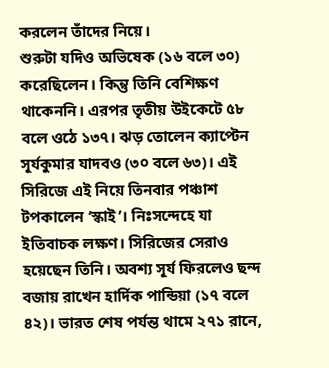করলেন তাঁদের নিয়ে।
শুরুটা যদিও অভিষেক (১৬ বলে ৩০) করেছিলেন। কিন্তু তিনি বেশিক্ষণ থাকেননি। এরপর তৃতীয় উইকেটে ৫৮ বলে ওঠে ১৩৭। ঝড় তোলেন ক্যাপ্টেন সূর্যকুমার যাদবও (৩০ বলে ৬৩)। এই সিরিজে এই নিয়ে তিনবার পঞ্চাশ টপকালেন ‘স্কাই’। নিঃসন্দেহে যা ইতিবাচক লক্ষণ। সিরিজের সেরাও হয়েছেন তিনি। অবশ্য সূর্য ফিরলেও ছন্দ বজায় রাখেন হার্দিক পান্ডিয়া (১৭ বলে ৪২)। ভারত শেষ পর্যন্ত থামে ২৭১ রানে,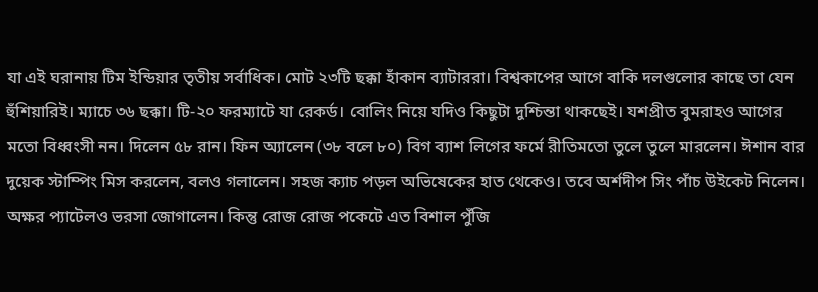যা এই ঘরানায় টিম ইন্ডিয়ার তৃতীয় সর্বাধিক। মোট ২৩টি ছক্কা হাঁকান ব্যাটাররা। বিশ্বকাপের আগে বাকি দলগুলোর কাছে তা যেন হুঁশিয়ারিই। ম্যাচে ৩৬ ছক্কা। টি-২০ ফরম্যাটে যা রেকর্ড। বোলিং নিয়ে যদিও কিছুটা দুশ্চিন্তা থাকছেই। যশপ্রীত বুমরাহও আগের মতো বিধ্বংসী নন। দিলেন ৫৮ রান। ফিন অ্যালেন (৩৮ বলে ৮০) বিগ ব্যাশ লিগের ফর্মে রীতিমতো তুলে তুলে মারলেন। ঈশান বার দুয়েক স্টাম্পিং মিস করলেন, বলও গলালেন। সহজ ক্যাচ পড়ল অভিষেকের হাত থেকেও। তবে অর্শদীপ সিং পাঁচ উইকেট নিলেন। অক্ষর প্যাটেলও ভরসা জোগালেন। কিন্তু রোজ রোজ পকেটে এত বিশাল পুঁজি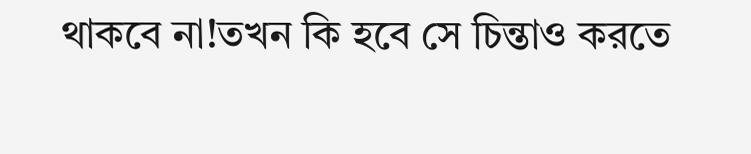থাকবে না!তখন কি হবে সে চিন্তাও করতে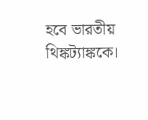হবে ভারতীয় থিঙ্কট্যাঙ্ককে।